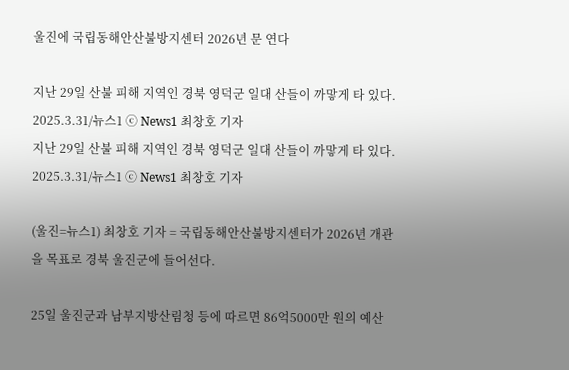울진에 국립동해안산불방지센터 2026년 문 연다

지난 29일 산불 피해 지역인 경북 영덕군 일대 산들이 까맣게 타 있다. 2025.3.31/뉴스1 ⓒ News1 최창호 기자
지난 29일 산불 피해 지역인 경북 영덕군 일대 산들이 까맣게 타 있다. 2025.3.31/뉴스1 ⓒ News1 최창호 기자

(울진=뉴스1) 최창호 기자 = 국립동해안산불방지센터가 2026년 개관을 목표로 경북 울진군에 들어선다.

25일 울진군과 남부지방산림청 등에 따르면 86억5000만 원의 예산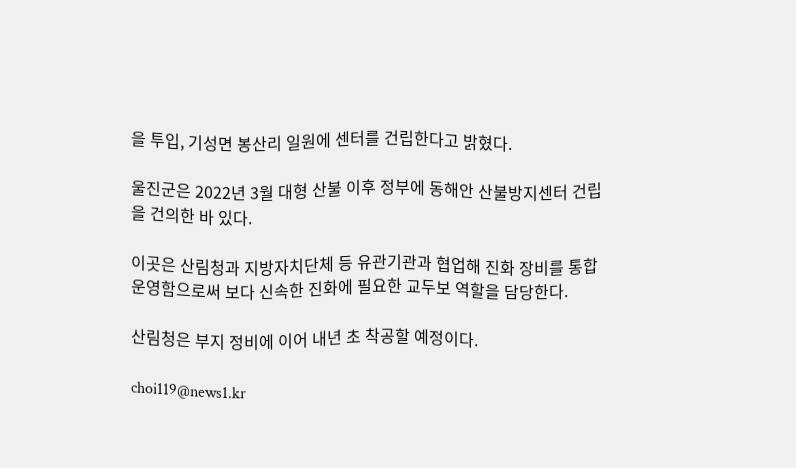을 투입, 기성면 봉산리 일원에 센터를 건립한다고 밝혔다.

울진군은 2022년 3월 대형 산불 이후 정부에 동해안 산불방지센터 건립을 건의한 바 있다.

이곳은 산림청과 지방자치단체 등 유관기관과 협업해 진화 장비를 통합 운영함으로써 보다 신속한 진화에 필요한 교두보 역할을 담당한다.

산림청은 부지 정비에 이어 내년 초 착공할 예정이다.

choi119@news1.kr